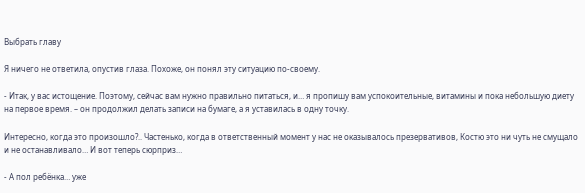Выбрать главу

Я ничего не ответила, опустив глаза. Похоже, он понял эту ситуацию по-своему.

- Итак, у вас истощение. Поэтому, сейчас вам нужно правильно питаться, и… я пропишу вам успокоительные, витамины и пока небольшую диету на первое время. – он продолжил делать записи на бумаге, а я уставилась в одну точку.

Интересно, когда это произошло?.. Частенько, когда в ответственный момент у нас не оказывалось презервативов, Костю это ни чуть не смущало и не останавливало… И вот теперь сюрприз…

- А пол ребёнка… уже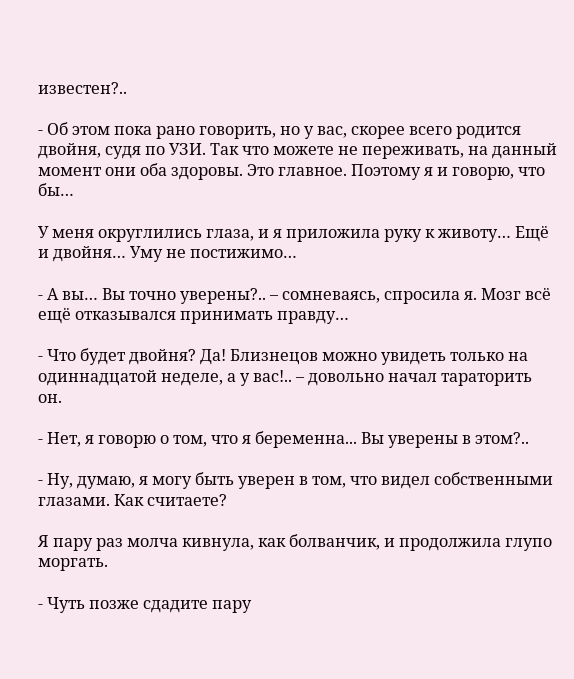известен?..

- Об этом пока рано говорить, но у вас, скорее всего родится двойня, судя по УЗИ. Так что можете не переживать, на данный момент они оба здоровы. Это главное. Поэтому я и говорю, что бы…

У меня округлились глаза, и я приложила руку к животу… Ещё и двойня… Уму не постижимо…

- А вы… Вы точно уверены?.. – сомневаясь, спросила я. Мозг всё ещё отказывался принимать правду…

- Что будет двойня? Да! Близнецов можно увидеть только на одиннадцатой неделе, а у вас!.. – довольно начал тараторить он.

- Нет, я говорю о том, что я беременна... Вы уверены в этом?..

- Ну, думаю, я могу быть уверен в том, что видел собственными глазами. Как считаете?

Я пару раз молча кивнула, как болванчик, и продолжила глупо моргать.

- Чуть позже сдадите пару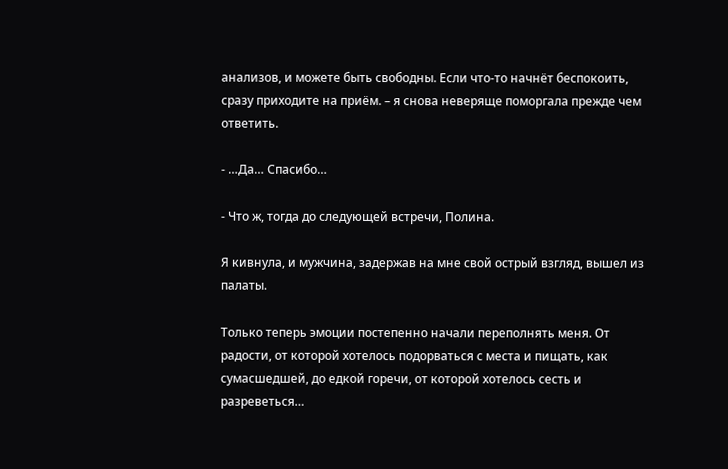анализов, и можете быть свободны. Если что-то начнёт беспокоить, сразу приходите на приём. – я снова неверяще поморгала прежде чем ответить.

- …Да… Спасибо…

- Что ж, тогда до следующей встречи, Полина.

Я кивнула, и мужчина, задержав на мне свой острый взгляд, вышел из палаты.

Только теперь эмоции постепенно начали переполнять меня. От радости, от которой хотелось подорваться с места и пищать, как сумасшедшей, до едкой горечи, от которой хотелось сесть и разреветься…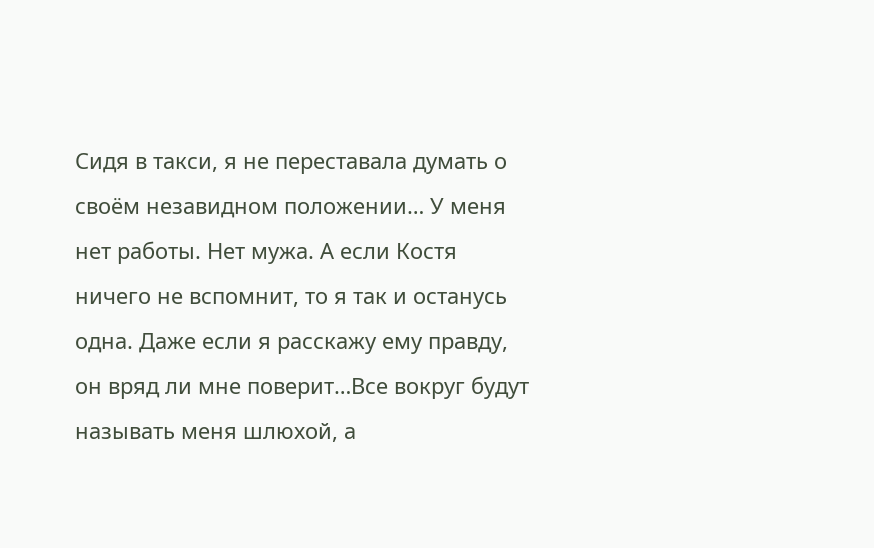Сидя в такси, я не переставала думать о своём незавидном положении… У меня нет работы. Нет мужа. А если Костя ничего не вспомнит, то я так и останусь одна. Даже если я расскажу ему правду, он вряд ли мне поверит…Все вокруг будут называть меня шлюхой, а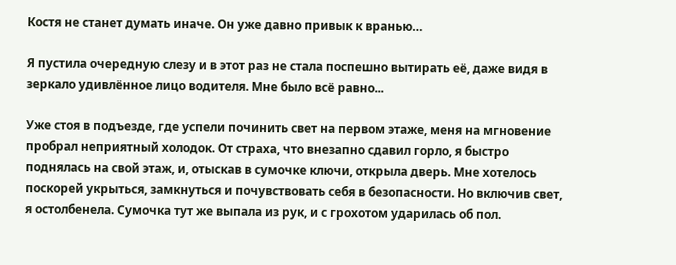Костя не станет думать иначе. Он уже давно привык к вранью…

Я пустила очередную слезу и в этот раз не стала поспешно вытирать её, даже видя в зеркало удивлённое лицо водителя. Мне было всё равно...

Уже стоя в подъезде, где успели починить свет на первом этаже, меня на мгновение пробрал неприятный холодок. От страха, что внезапно сдавил горло, я быстро поднялась на свой этаж, и, отыскав в сумочке ключи, открыла дверь. Мне хотелось поскорей укрыться, замкнуться и почувствовать себя в безопасности. Но включив свет, я остолбенела. Сумочка тут же выпала из рук, и с грохотом ударилась об пол.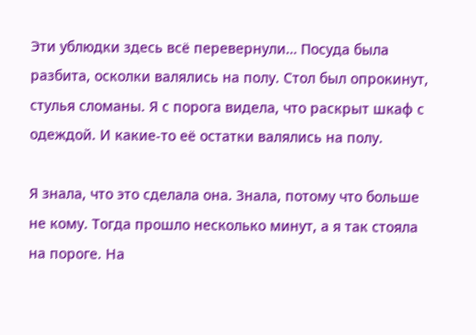Эти ублюдки здесь всё перевернули… Посуда была разбита, осколки валялись на полу. Стол был опрокинут, стулья сломаны. Я с порога видела, что раскрыт шкаф с одеждой. И какие-то её остатки валялись на полу.

Я знала, что это сделала она. Знала, потому что больше не кому. Тогда прошло несколько минут, а я так стояла на пороге. На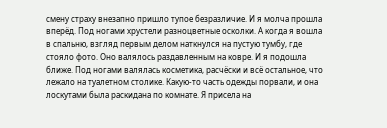смену страху внезапно пришло тупое безразличие. И я молча прошла вперёд. Под ногами хрустели разноцветные осколки. А когда я вошла в спальню, взгляд первым делом наткнулся на пустую тумбу, где стояло фото. Оно валялось раздавленным на ковре. И я подошла ближе. Под ногами валялась косметика, расчёски и всё остальное, что лежало на туалетном столике. Какую-то часть одежды порвали, и она лоскутами была раскидана по комнате. Я присела на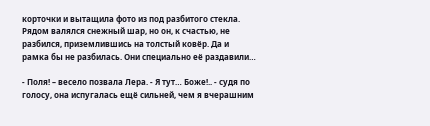корточки и вытащила фото из под разбитого стекла. Рядом валялся снежный шар, но он, к счастью, не разбился, приземлившись на толстый ковёр. Да и рамка бы не разбилась. Они специально её раздавили…

- Поля! – весело позвала Лера. - Я тут… Боже!.. - судя по голосу, она испугалась ещё сильней, чем я вчерашним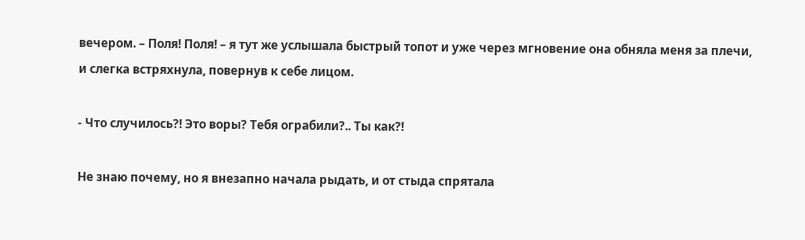вечером. – Поля! Поля! – я тут же услышала быстрый топот и уже через мгновение она обняла меня за плечи, и слегка встряхнула, повернув к себе лицом.

- Что случилось?! Это воры? Тебя ограбили?.. Ты как?!

Не знаю почему, но я внезапно начала рыдать, и от стыда спрятала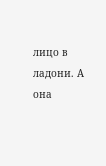лицо в ладони. А она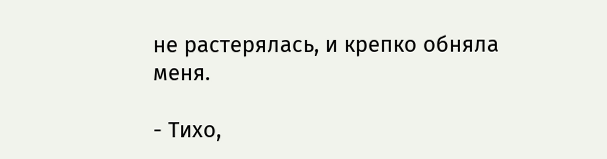не растерялась, и крепко обняла меня.

- Тихо,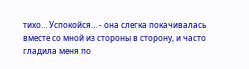тихо… Успокойся… - она слегка покачивалась вместе со мной из стороны в сторону, и часто гладила меня по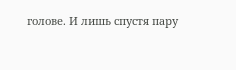голове. И лишь спустя пару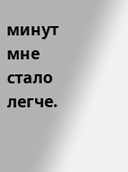минут мне стало легче.